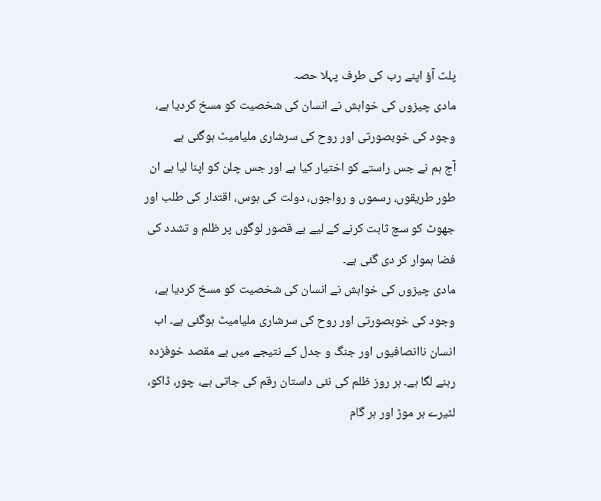پلٹ آؤ اپنے رب کی طرف پہلا حصہ
مادی چیزوں کی خواہش نے انسان کی شخصیت کو مسخ کردیا ہے، وجود کی خوبصورتی اور روح کی سرشاری ملیامیٹ ہوگئی ہے
آج ہم نے جس راستے کو اختیار کیا ہے اور جس چلن کو اپنا لیا ہے ان طور طریقوں، رسموں و رواجوں، دولت کی ہوس، اقتدار کی طلب اور جھوٹ کو سچ ثابت کرنے کے لیے بے قصور لوگوں پر ظلم و تشدد کی فضا ہموار کر دی گئی ہے۔
مادی چیزوں کی خواہش نے انسان کی شخصیت کو مسخ کردیا ہے، وجود کی خوبصورتی اور روح کی سرشاری ملیامیٹ ہوگئی ہے۔ اب انسان ناانصافیوں اور جنگ و جدل کے نتیجے میں بے مقصد خوفزدہ رہنے لگا ہے۔ ہر روز ظلم کی نئی داستان رقم کی جاتی ہے، چور، ڈاکو، لٹیرے ہر موڑ اور ہر گام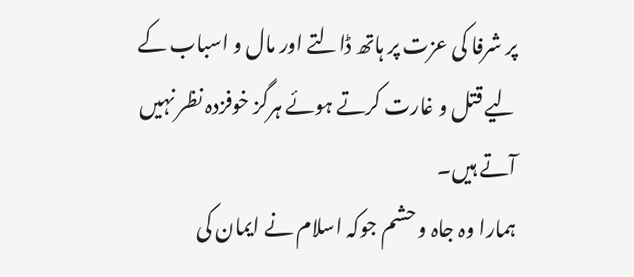پر شرفا کی عزت پر ہاتھ ڈالتے اور مال و اسباب کے لیے قتل و غارت کرتے ہوئے ہرگز خوفزدہ نظر نہیں آتے ہیں۔
ہمارا وہ جاہ و حشم جوکہ اسلام نے ایمان کی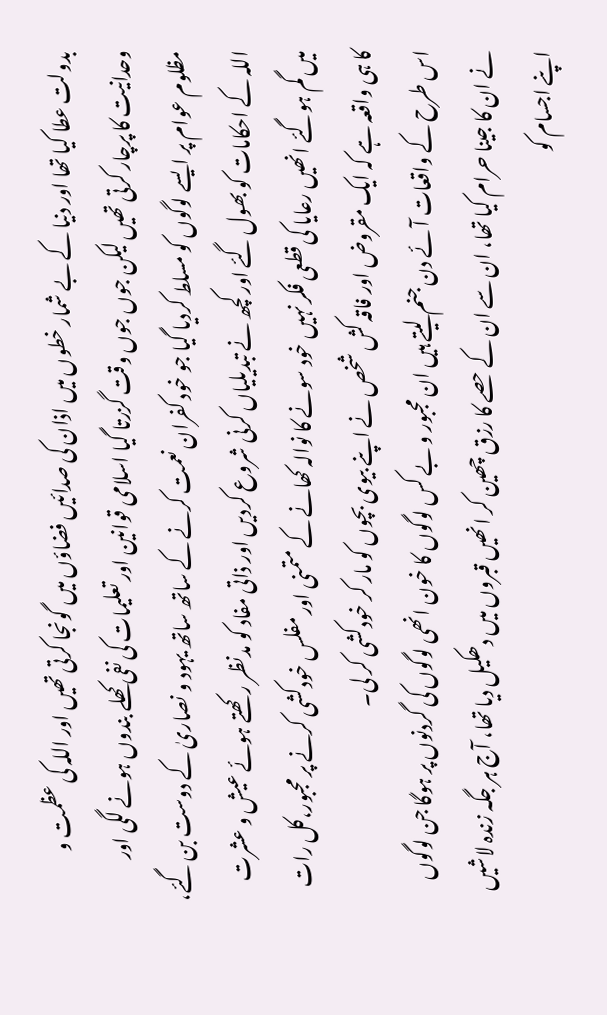بدولت عطا کیا تھا اور دنیا کے بے شمار خطوں میں اذان کی صدائیں فضاؤں میں گونجا کرتی تھیں اور اللہ کی عظمت و وحدانیت کا پرچار کرتی تھیں لیکن جوں جوں وقت گزرتا گیا اسلامی قوانین اور تعلیمات کی نفی کھلے بندوں ہونے لگی اور مظلوم عوام پر ایسے لوگوں کو مسلط کردیا گیا جو خود کفران نعمت کرنے کے ساتھ ساتھ یہود و نصاریٰ کے دوست بن گئے، اللہ کے احکامات کو بھول گئے اور کچھ نے تبدیلیاں کرنی شروع کردیں اور ذاتی مفاد کو مدنظر رکھتے ہوئے عیش و عشرت میں گم ہوگئے انھیں رعایا کی قطعی فکر نہیں خود سونے کا نوالہ کھانے کے متمنی اور مفلس خودکشی کرنے پر مجبور،کل رات کا ہی واقعہ ہے کہ ایک مقروض اور فاقہ کش شخص نے اپنے بیوی بچوں کو مار کر خودکشی کر لی۔
اس طرح کے واقعات آئے دن جنم لیتے ہیں ان مجبور و بے کس لوگوں کا خون انھی لوگوں کی گردنوں پر ہوگا جن لوگوں نے ان کا جینا حرام کیا تھا، ان سے ان کے حصے کا رزق چھین کر انھیں قبروں میں دھکیل دیا تھا، آج ہر جگہ زندہ لاشیں اپنے اجسام کو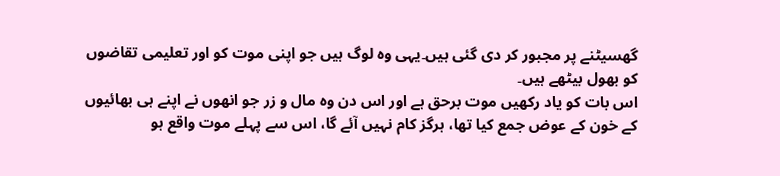گھسیٹنے پر مجبور کر دی گئی ہیں۔یہی وہ لوگ ہیں جو اپنی موت کو اور تعلیمی تقاضوں کو بھول بیٹھے ہیں۔
اس بات کو یاد رکھیں موت برحق ہے اور اس دن وہ مال و زر جو انھوں نے اپنے ہی بھائیوں کے خون کے عوض جمع کیا تھا، ہرگز کام نہیں آئے گا، اس سے پہلے موت واقع ہو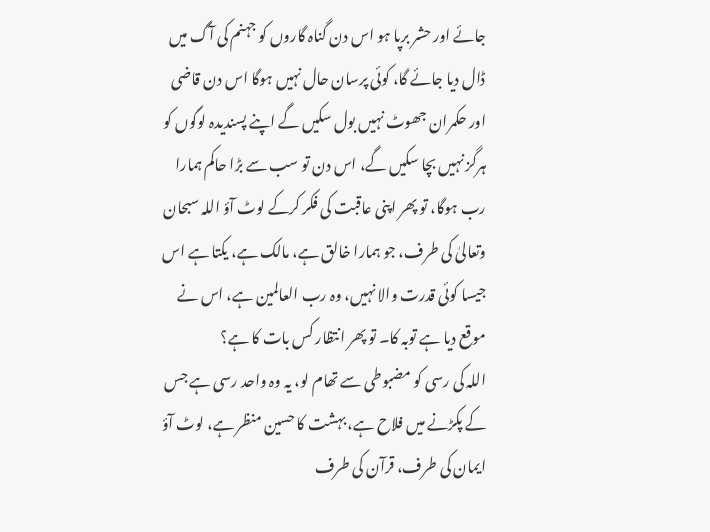جائے اور حشر برپا ہو اس دن گناہ گاروں کو جہنم کی آگ میں ڈال دیا جائے گا، کوئی پرسان حال نہیں ہوگا اس دن قاضی اور حکمران جھوٹ نہیں بول سکیں گے اپنے پسندیدہ لوگوں کو ہرگز نہیں بچا سکیں گے، اس دن تو سب سے بڑا حاکم ہمارا رب ہوگا، تو پھر اپنی عاقبت کی فکر کرکے لوٹ آؤ اللہ سبحان وتعالیٰ کی طرف، جو ہمارا خالق ہے، مالک ہے، یکتا ہے اس جیسا کوئی قدرت والا نہیں، وہ رب العالمین ہے، اس نے موقع دیا ہے توبہ کا۔ تو پھر انتظار کس بات کا ہے؟
اللہ کی رسی کو مضبوطی سے تھام لو، یہ وہ واحد رسی ہے جس کے پکڑنے میں فلاح ہے، بہشت کا حسین منظر ہے، لوٹ آؤ ایمان کی طرف، قرآن کی طرف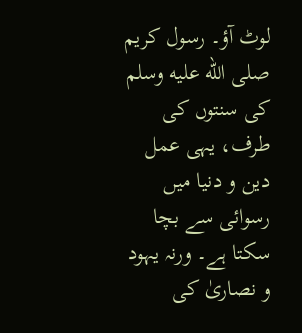لوٹ آؤ۔ رسول کریم صلى الله عليه وسلم کی سنتوں کی طرف، یہی عمل دین و دنیا میں رسوائی سے بچا سکتا ہے۔ ورنہ یہود و نصاریٰ کی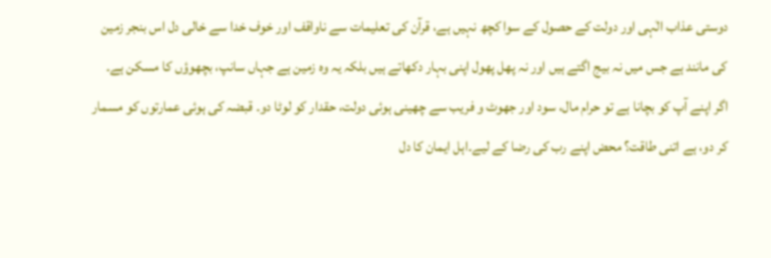دوستی عذاب الٰہی اور دولت کے حصول کے سوا کچھ نہیں ہے، قرآن کی تعلیمات سے ناواقف اور خوف خدا سے خالی دل اس بنجر زمین کی مانند ہے جس میں نہ بیج اگتے ہیں اور نہ پھل پھول اپنی بہار دکھاتے ہیں بلکہ یہ وہ زمین ہے جہاں سانپ، بچھوؤں کا مسکن ہے۔
اگر اپنے آپ کو بچانا ہے تو حرام مال، سود اور جھوٹ و فریب سے چھینی ہوئی دولت، حقدار کو لوٹا دو۔ قبضہ کی ہوئی عمارتوں کو مسمار کر دو، ہے اتنی طاقت؟ محض اپنے رب کی رضا کے لیے۔اہل ایمان کا دل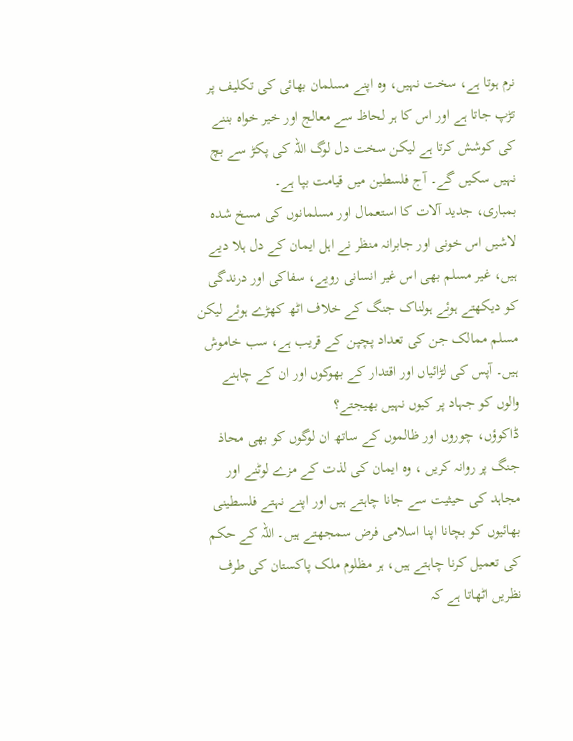نرم ہوتا ہے، سخت نہیں، وہ اپنے مسلمان بھائی کی تکلیف پر تڑپ جاتا ہے اور اس کا ہر لحاظ سے معالج اور خیر خواہ بننے کی کوشش کرتا ہے لیکن سخت دل لوگ اللہ کی پکڑ سے بچ نہیں سکیں گے۔ آج فلسطین میں قیامت بپا ہے۔
بمباری، جدید آلات کا استعمال اور مسلمانوں کی مسخ شدہ لاشیں اس خونی اور جابرانہ منظر نے اہل ایمان کے دل ہلا دیے ہیں، غیر مسلم بھی اس غیر انسانی رویے، سفاکی اور درندگی کو دیکھتے ہوئے ہولناک جنگ کے خلاف اٹھ کھڑے ہوئے لیکن مسلم ممالک جن کی تعداد پچپن کے قریب ہے، سب خاموش ہیں۔ آپس کی لڑائیاں اور اقتدار کے بھوکوں اور ان کے چاہنے والوں کو جہاد پر کیوں نہیں بھیجتے؟
ڈاکوؤں، چوروں اور ظالموں کے ساتھ ان لوگوں کو بھی محاذ جنگ پر روانہ کریں ، وہ ایمان کی لذت کے مزے لوٹنے اور مجاہد کی حیثیت سے جانا چاہتے ہیں اور اپنے نہتے فلسطینی بھائیوں کو بچانا اپنا اسلامی فرض سمجھتے ہیں۔ اللہ کے حکم کی تعمیل کرنا چاہتے ہیں، ہر مظلوم ملک پاکستان کی طرف نظریں اٹھاتا ہے کہ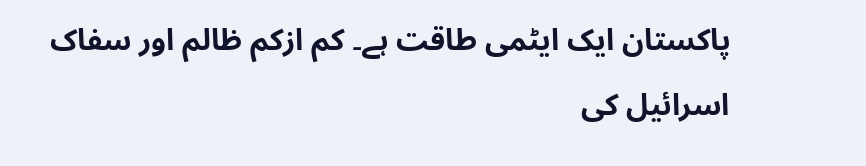پاکستان ایک ایٹمی طاقت ہے۔ کم ازکم ظالم اور سفاک اسرائیل کی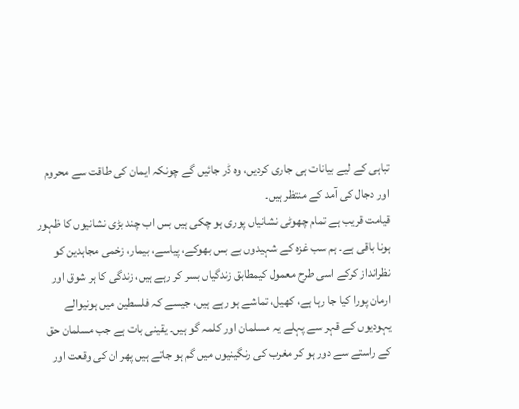تباہی کے لیے بیانات ہی جاری کردیں، وہ ڈر جائیں گے چونکہ ایمان کی طاقت سے محروم اور دجال کی آمد کے منتظر ہیں۔
قیامت قریب ہے تمام چھوٹی نشانیاں پوری ہو چکی ہیں بس اب چند بڑی نشانیوں کا ظہور ہونا باقی ہے۔ ہم سب غزہ کے شہیدوں بے بس بھوکے، پیاسے، بیمار، زخمی مجاہدین کو نظرانداز کرکے اسی طرح معمول کیمطابق زندگیاں بسر کر رہے ہیں، زندگی کا ہر شوق اور ارمان پورا کیا جا رہا ہے، کھیل، تماشے ہو رہے ہیں، جیسے کہ فلسطین میں ہونیوالے یہودیوں کے قہر سے پہلے یہ مسلمان اور کلمہ گو ہیں۔ یقینی بات ہے جب مسلمان حق کے راستے سے دور ہو کر مغرب کی رنگینیوں میں گم ہو جاتے ہیں پھر ان کی وقعت اور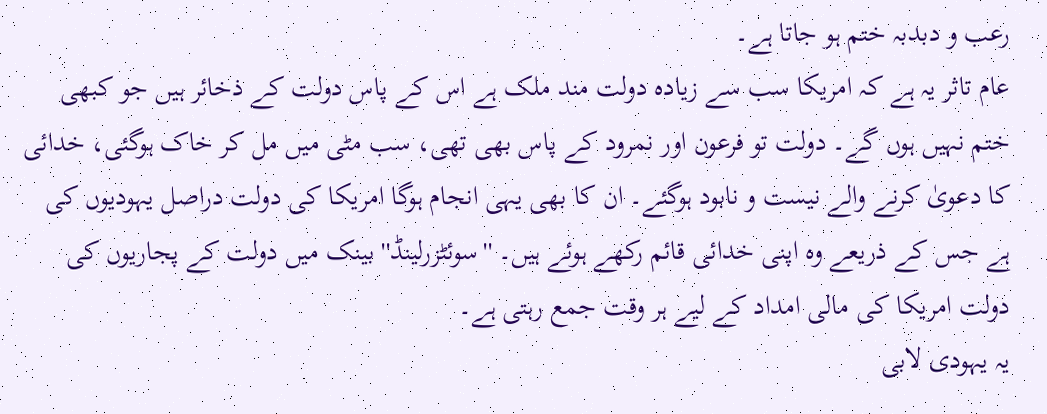رعب و دبدبہ ختم ہو جاتا ہے۔
عام تاثر یہ ہے کہ امریکا سب سے زیادہ دولت مند ملک ہے اس کے پاس دولت کے ذخائر ہیں جو کبھی ختم نہیں ہوں گے۔ دولت تو فرعون اور نمرود کے پاس بھی تھی، سب مٹی میں مل کر خاک ہوگئی، خدائی کا دعویٰ کرنے والے نیست و نابود ہوگئے۔ ان کا بھی یہی انجام ہوگا امریکا کی دولت دراصل یہودیوں کی ہے جس کے ذریعے وہ اپنی خدائی قائم رکھے ہوئے ہیں۔ ''سوئٹزرلینڈ'' بینک میں دولت کے پجاریوں کی دولت امریکا کی مالی امداد کے لیے ہر وقت جمع رہتی ہے۔
یہ یہودی لابی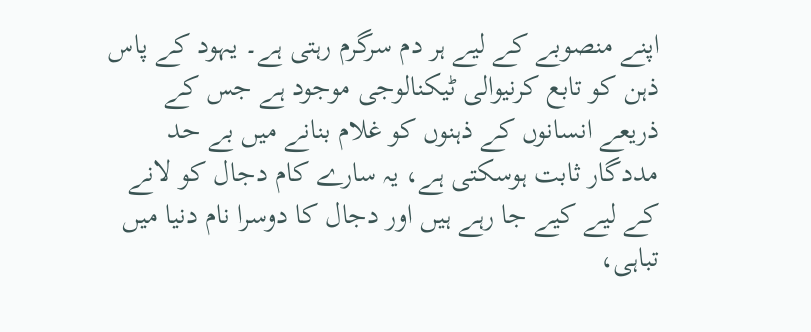اپنے منصوبے کے لیے ہر دم سرگرم رہتی ہے۔ یہود کے پاس ذہن کو تابع کرنیوالی ٹیکنالوجی موجود ہے جس کے ذریعے انسانوں کے ذہنوں کو غلام بنانے میں بے حد مددگار ثابت ہوسکتی ہے، یہ سارے کام دجال کو لانے کے لیے کیے جا رہے ہیں اور دجال کا دوسرا نام دنیا میں تباہی،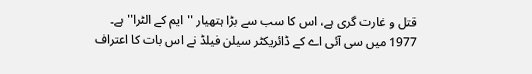قتل و غارت گری ہے، اس کا سب سے بڑا ہتھیار ''ایم کے الٹرا'' ہے۔ 1977 میں سی آئی اے کے ڈائریکٹر سیلن فیلڈ نے اس بات کا اعتراف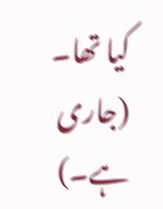کیا تھا۔ (جاری ہے۔)